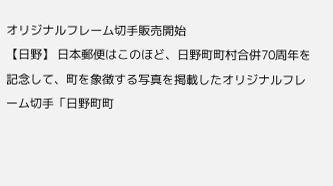オリジナルフレーム切手販売開始
【日野】 日本郵便はこのほど、日野町町村合併70周年を記念して、町を象徴する写真を掲載したオリジナルフレーム切手「日野町町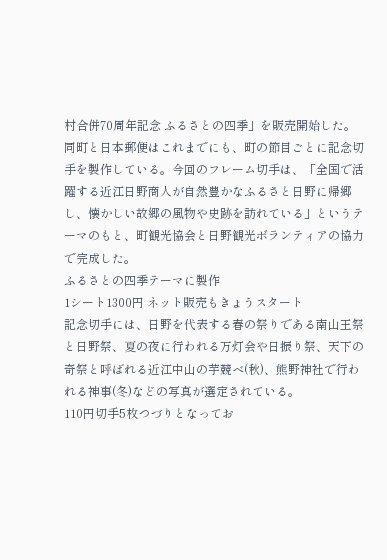村合併70周年記念 ふるさとの四季」を販売開始した。
同町と日本郵便はこれまでにも、町の節目ごとに記念切手を製作している。今回のフレーム切手は、「全国で活躍する近江日野商人が自然豊かなふるさと日野に帰郷し、懐かしい故郷の風物や史跡を訪れている」というテーマのもと、町観光協会と日野観光ボランティアの協力で完成した。
ふるさとの四季テーマに製作
1シート1300円 ネット販売もきょうスタート
記念切手には、日野を代表する春の祭りである南山王祭と日野祭、夏の夜に行われる万灯会や日振り祭、天下の奇祭と呼ばれる近江中山の芋競べ(秋)、熊野神社で行われる神事(冬)などの写真が選定されている。
110円切手5枚つづりとなってお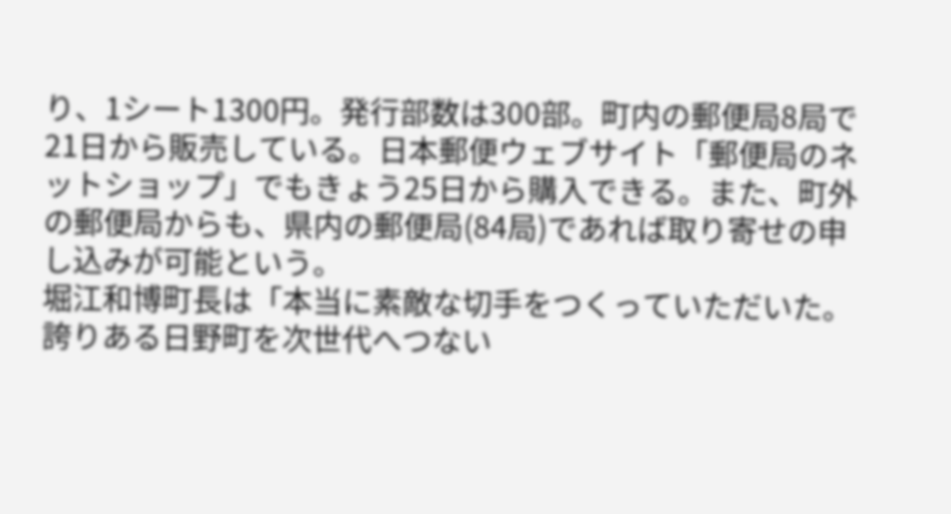り、1シート1300円。発行部数は300部。町内の郵便局8局で21日から販売している。日本郵便ウェブサイト「郵便局のネットショップ」でもきょう25日から購入できる。また、町外の郵便局からも、県内の郵便局(84局)であれば取り寄せの申し込みが可能という。
堀江和博町長は「本当に素敵な切手をつくっていただいた。誇りある日野町を次世代へつない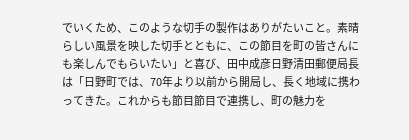でいくため、このような切手の製作はありがたいこと。素晴らしい風景を映した切手とともに、この節目を町の皆さんにも楽しんでもらいたい」と喜び、田中成彦日野清田郵便局長は「日野町では、70年より以前から開局し、長く地域に携わってきた。これからも節目節目で連携し、町の魅力を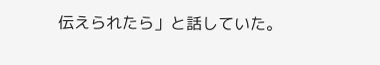伝えられたら」と話していた。